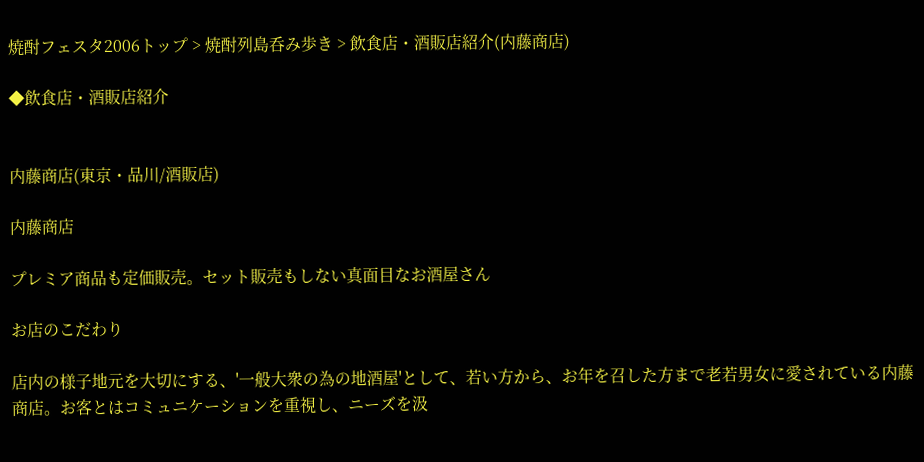焼酎フェスタ2006トップ > 焼酎列島呑み歩き > 飲食店・酒販店紹介(内藤商店)

◆飲食店・酒販店紹介


内藤商店(東京・品川/酒販店)

内藤商店

プレミア商品も定価販売。セット販売もしない真面目なお酒屋さん

お店のこだわり

店内の様子地元を大切にする、'一般大衆の為の地酒屋'として、若い方から、お年を召した方まで老若男女に愛されている内藤商店。お客とはコミュニケーションを重視し、ニーズを汲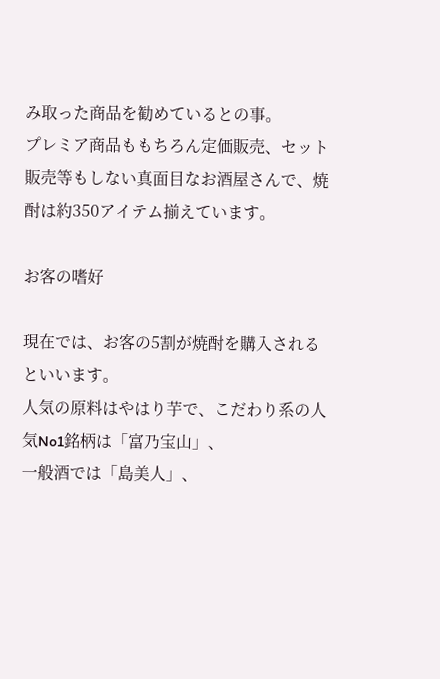み取った商品を勧めているとの事。
プレミア商品ももちろん定価販売、セット販売等もしない真面目なお酒屋さんで、焼酎は約350アイテム揃えています。

お客の嗜好

現在では、お客の5割が焼酎を購入されるといいます。
人気の原料はやはり芋で、こだわり系の人気No1銘柄は「富乃宝山」、
一般酒では「島美人」、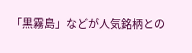「黒霧島」などが人気銘柄との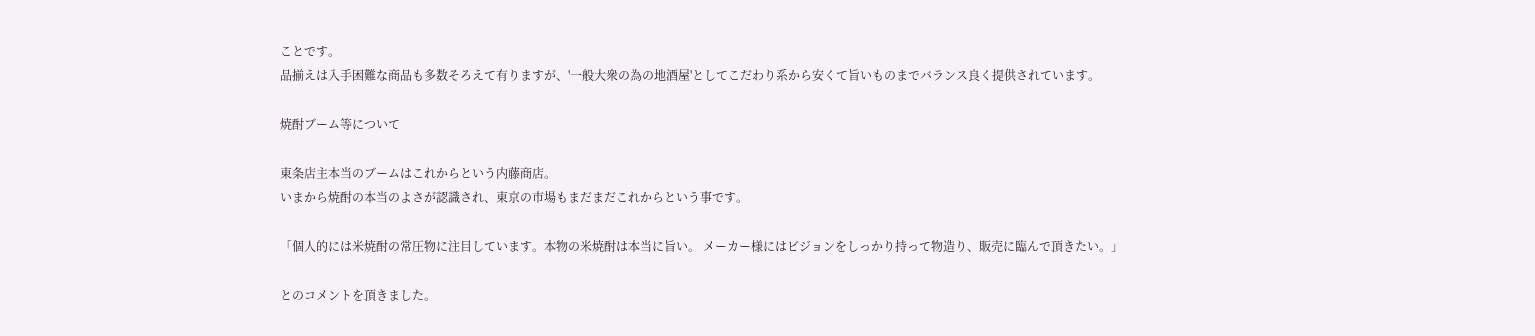ことです。
品揃えは入手困難な商品も多数そろえて有りますが、'一般大衆の為の地酒屋'としてこだわり系から安くて旨いものまでバランス良く提供されています。

焼酎ブーム等について

東条店主本当のブームはこれからという内藤商店。
いまから焼酎の本当のよさが認識され、東京の市場もまだまだこれからという事です。

「個人的には米焼酎の常圧物に注目しています。本物の米焼酎は本当に旨い。 メーカー様にはビジョンをしっかり持って物造り、販売に臨んで頂きたい。」

とのコメントを頂きました。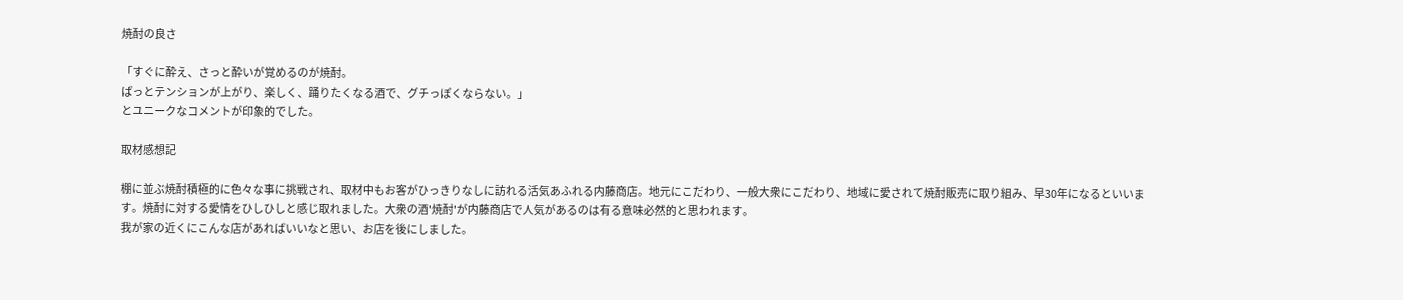焼酎の良さ

「すぐに酔え、さっと酔いが覚めるのが焼酎。
ぱっとテンションが上がり、楽しく、踊りたくなる酒で、グチっぽくならない。」
とユニークなコメントが印象的でした。

取材感想記

棚に並ぶ焼酎積極的に色々な事に挑戦され、取材中もお客がひっきりなしに訪れる活気あふれる内藤商店。地元にこだわり、一般大衆にこだわり、地域に愛されて焼酎販売に取り組み、早30年になるといいます。焼酎に対する愛情をひしひしと感じ取れました。大衆の酒'焼酎'が内藤商店で人気があるのは有る意味必然的と思われます。
我が家の近くにこんな店があればいいなと思い、お店を後にしました。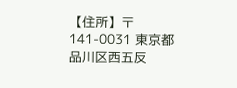【住所】〒141-0031 東京都品川区西五反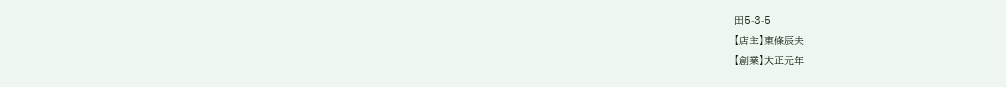田5-3-5
【店主】東條辰夫
【創業】大正元年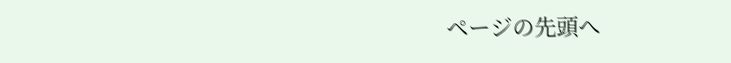ページの先頭へ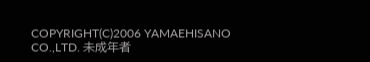COPYRIGHT(C)2006 YAMAEHISANO CO.,LTD. 未成年者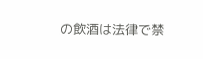の飲酒は法律で禁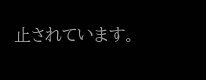止されています。